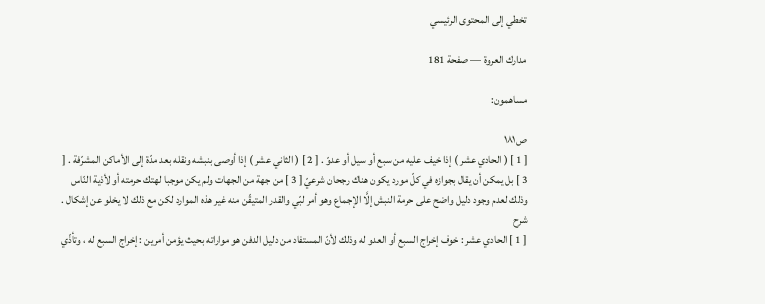تخطي إلى المحتوى الرئيسي

مدارك العروة — صفحة 181

مساهمون:

ص١٨١
[ 1 ] ( الحادي عشر ) إذا خيف عليه من سبع أو سيل أو عدوّ . [ 2 ] ( الثاني عشر ) إذا أوصى بنبشه ونقله بعد مدّة إلى الأماكن المشرّفة . [ 3 ] بل يمكن أن يقال بجوازه في كلّ مورد يكون هناك رجحان شرعيّ [ 3 ] من جهة من الجهات ولم يكن موجبا لهتك حرمته أو لأذية النّاس وذلك لعدم وجود دليل واضح على حرمة النبش إلَّا الإجماع وهو أمر لبّي والقدر المتيقّن منه غير هذه الموارد لكن مع ذلك لا يخلو عن إشكال .
شرح
[ 1 ] الحادي عشر : خوف إخراج السبع أو العدو له وذلك لأنّ المستفاد من دليل الدفن هو مواراته بحيث يؤمن أمرين : إخراج السبع له ، وتأذّي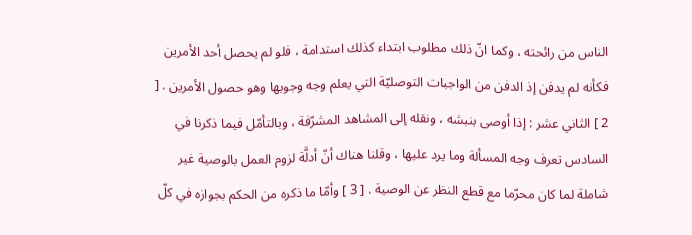الناس من رائحته ، وكما انّ ذلك مطلوب ابتداء كذلك استدامة ، فلو لم يحصل أحد الأمرين فكأنه لم يدفن إذ الدفن من الواجبات التوصليّة التي يعلم وجه وجوبها وهو حصول الأمرين . [ 2 ] الثاني عشر : إذا أوصى بنبشه ، ونقله إلى المشاهد المشرّفة ، وبالتأمّل فيما ذكرنا في السادس تعرف وجه المسألة وما يرد عليها ، وقلنا هناك أنّ أدلَّة لزوم العمل بالوصية غير شاملة لما كان محرّما مع قطع النظر عن الوصية . [ 3 ] وأمّا ما ذكره من الحكم بجوازه في كلّ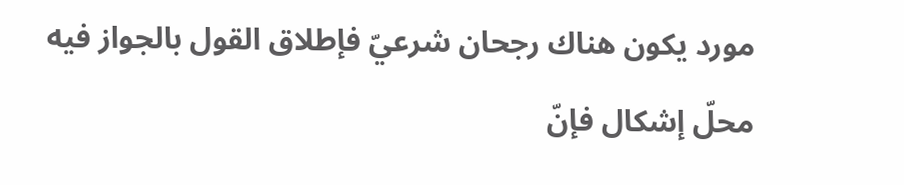مورد يكون هناك رجحان شرعيّ فإطلاق القول بالجواز فيه محلّ إشكال فإنّ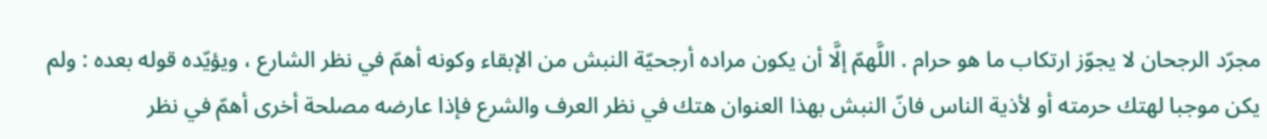مجرّد الرجحان لا يجوّز ارتكاب ما هو حرام . اللَّهمّ إلَّا أن يكون مراده أرجحيّة النبش من الإبقاء وكونه أهمّ في نظر الشارع ، ويؤيّده قوله بعده : ولم يكن موجبا لهتك حرمته أو لأذية الناس فانّ النبش بهذا العنوان هتك في نظر العرف والشرع فإذا عارضه مصلحة أخرى أهمّ في نظر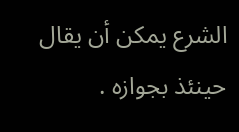الشرع يمكن أن يقال حينئذ بجوازه .